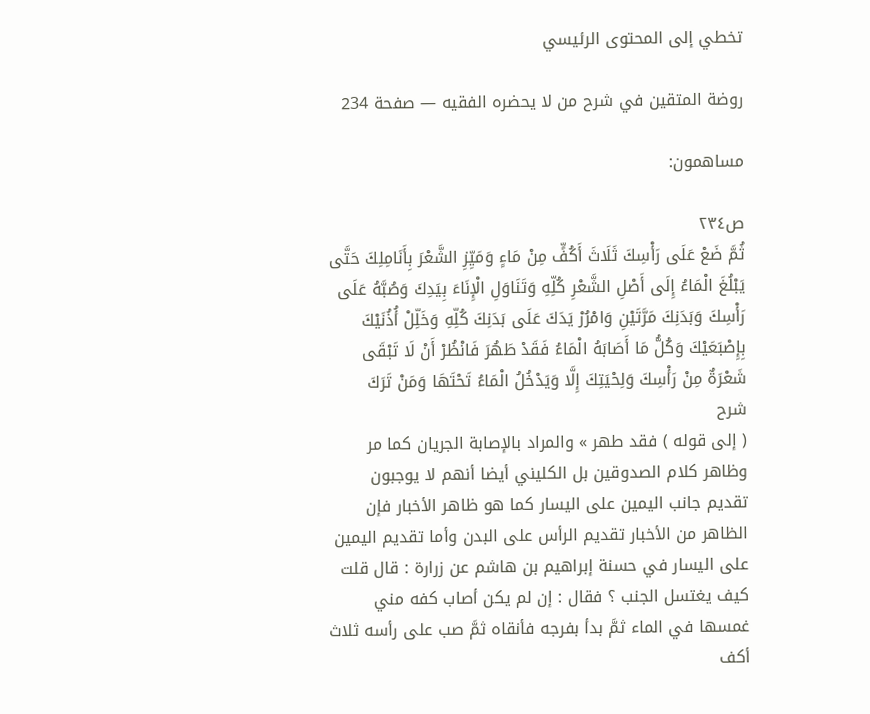تخطي إلى المحتوى الرئيسي

روضة المتقين في شرح من لا يحضره الفقيه — صفحة 234

مساهمون:

ص٢٣٤
ثُمَّ ضَعْ عَلَى رَأْسِكَ ثَلَاثَ أَكُفٍّ مِنْ مَاءٍ وَمَيِّزِ الشَّعْرَ بِأَنَامِلِكَ حَتَّى يَبْلُغَ الْمَاءُ إِلَى أَصْلِ الشَّعْرِ كُلِّهِ وَتَنَاوَلِ الْإِنَاءَ بِيَدِكَ وَصُبَّهُ عَلَى رَأْسِكَ وَبَدَنِكَ مَرَّتَيْنِ وَامْرُرْ يَدَكَ عَلَى بَدَنِكَ كُلِّهِ وَخَلِّلْ أُذُنَيْكَ بِإِصْبَعَيْكَ وَكُلُّ مَا أَصَابَهُ الْمَاءُ فَقَدْ طَهُرَ فَانْظُرْ أَنْ لَا تَبْقَى شَعْرَةٌ مِنْ رَأْسِكَ وَلِحْيَتِكَ إِلَّا وَيَدْخُلُ الْمَاءُ تَحْتَهَا وَمَنْ تَرَكَ
شرح
( إلى قوله ) فقد طهر » والمراد بالإصابة الجريان كما مر وظاهر كلام الصدوقين بل الكليني أيضا أنهم لا يوجبون تقديم جانب اليمين على اليسار كما هو ظاهر الأخبار فإن الظاهر من الأخبار تقديم الرأس على البدن وأما تقديم اليمين على اليسار في حسنة إبراهيم بن هاشم عن زرارة : قال قلت كيف يغتسل الجنب ؟ فقال : إن لم يكن أصاب كفه مني غمسها في الماء ثمَّ بدأ بفرجه فأنقاه ثمَّ صب على رأسه ثلاث أكف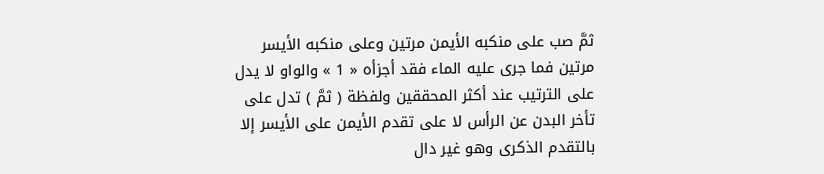ثمَّ صب على منكبه الأيمن مرتين وعلى منكبه الأيسر مرتين فما جرى عليه الماء فقد أجزأه « 1 » والواو لا يدل على الترتيب عند أكثر المحققين ولفظة ( ثمَّ ) تدل على تأخر البدن عن الرأس لا على تقدم الأيمن على الأيسر إلا بالتقدم الذكرى وهو غير دال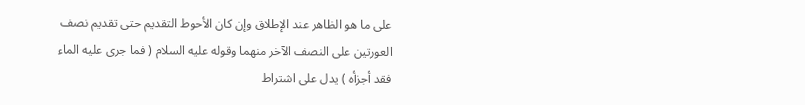على ما هو الظاهر عند الإطلاق وإن كان الأحوط التقديم حتى تقديم نصف العورتين على النصف الآخر منهما وقوله عليه السلام ( فما جرى عليه الماء فقد أجزأه ) يدل على اشتراط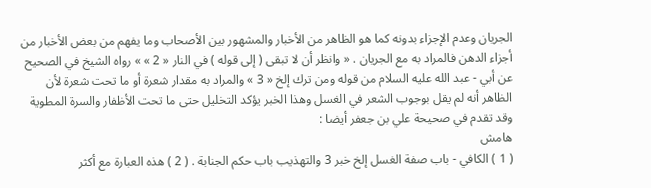الجريان وعدم الإجزاء بدونه كما هو الظاهر من الأخبار والمشهور بين الأصحاب وما يفهم من بعض الأخبار من أجزاء الدهن فالمراد به مع الجريان . « وانظر أن لا تبقى ( إلى قوله ) في النار « 2 » » رواه الشيخ في الصحيح عن أبي - عبد الله عليه السلام من قوله ومن ترك إلخ « 3 » والمراد به مقدار شعرة أو ما تحت شعرة لأن الظاهر أنه لم يقل بوجوب الشعر في الغسل وهذا الخبر يؤكد التخليل حتى ما تحت الأظفار والسرة المطوية وقد تقدم في صحيحة علي بن جعفر أيضا :
هامش
( 1 ) الكافي - باب صفة الغسل إلخ خبر 3 والتهذيب باب حكم الجنابة . ( 2 ) هذه العبارة مع أكثر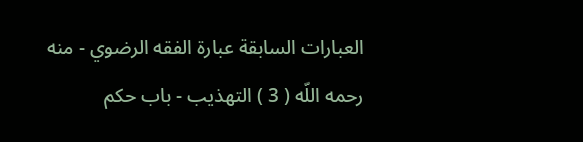العبارات السابقة عبارة الفقه الرضوي - منه رحمه اللّه ( 3 ) التهذيب - باب حكم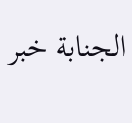الجنابة خبر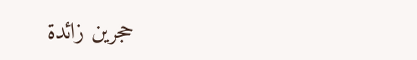حجرين زائدة